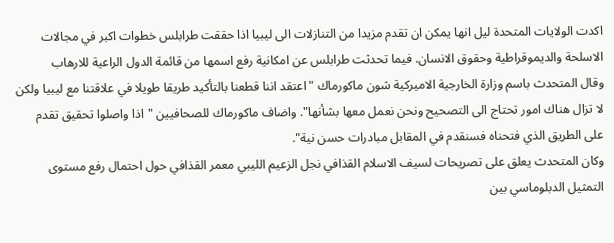اكدت الولايات المتحدة ليل انها يمكن ان تقدم مزيدا من التنازلات الى ليبيا اذا حققت طرابلس خطوات اكبر في مجالات الاسلحة والديموقراطية وحقوق الانسان. فيما تحدثت طرابلس عن امكانية رفع اسمها من قائمة الدول الراعية للارهاب
وقال المتحدث باسم وزارة الخارجية الاميركية شون ماكورماك "اعتقد اننا قطعنا بالتأكيد طريقا طويلا في علاقتنا مع ليبيا ولكن لا تزال هناك امور تحتاج الى التصحيح ونحن نعمل معها بشأنها". واضاف ماكورماك للصحافيين "اذا واصلوا تحقيق تقدم على الطريق الذي فتحناه فسنقدم في المقابل مبادرات حسن نية".
وكان المتحدث يعلق على تصريحات لسيف الاسلام القذافي نجل الزعيم الليبي معمر القذافي حول احتمال رفع مستوى التمثيل الدبلوماسي بين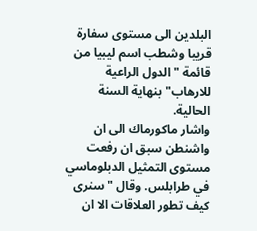البلدين الى مستوى سفارة قريبا وشطب اسم ليبيا من قائمة "الدول الراعية للارهاب" بنهاية السنة الحالية.
واشار ماكورماك الى ان واشنطن سبق ان رفعت مستوى التمثيل الدبلوماسي في طرابلس. وقال "سنرى كيف تطور العلاقات الا ان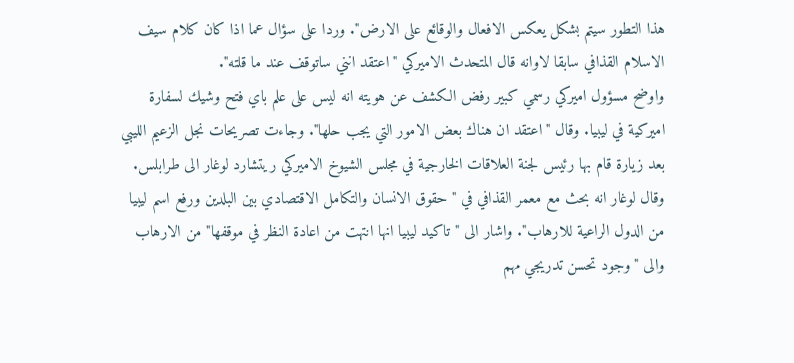هذا التطور سيتم بشكل يعكس الافعال والوقائع على الارض". وردا على سؤال عما اذا كان كلام سيف الاسلام القذافي سابقا لاوانه قال المتحدث الاميركي "اعتقد انني ساتوقف عند ما قلته".
واوضح مسؤول اميركي رسمي كبير رفض الكشف عن هويته انه ليس على علم باي فتح وشيك لسفارة اميركية في ليبيا. وقال "اعتقد ان هناك بعض الامور التي يجب حلها". وجاءت تصريحات نجل الزعيم الليبي بعد زيارة قام بها رئيس لجنة العلاقات الخارجية في مجلس الشيوخ الاميركي ريتشارد لوغار الى طرابلس. وقال لوغار انه بحث مع معمر القذافي في "حقوق الانسان والتكامل الاقتصادي بين البلدين ورفع اسم ليبيا من الدول الراعية للارهاب". واشار الى "تاكيد ليبيا انها انتهت من اعادة النظر في موقفها" من الارهاب والى "وجود تحسن تدريجي مهم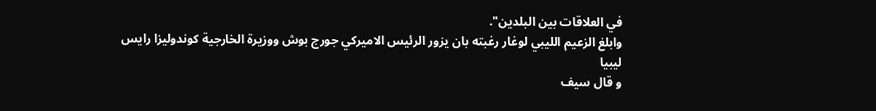في العلاقات بين البلدين".
وابلغ الزعيم الليبي لوغار رغبته بان يزور الرئيس الاميركي جورج بوش ووزيرة الخارجية كوندوليزا رايس ليبيا
و قال سيف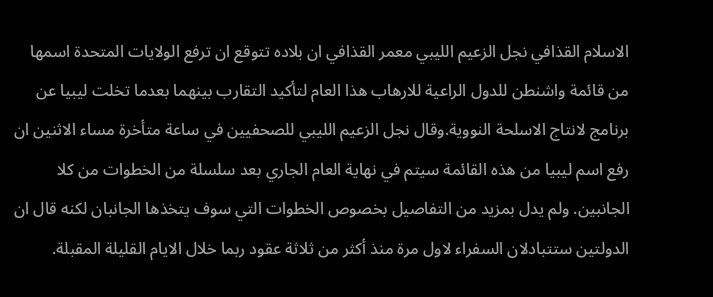الاسلام القذافي نجل الزعيم الليبي معمر القذافي ان بلاده تتوقع ان ترفع الولايات المتحدة اسمها من قائمة واشنطن للدول الراعية للارهاب هذا العام لتأكيد التقارب بينهما بعدما تخلت ليبيا عن برنامج لانتاج الاسلحة النووية.وقال نجل الزعيم الليبي للصحفيين في ساعة متأخرة مساء الاثنين ان رفع اسم ليبيا من هذه القائمة سيتم في نهاية العام الجاري بعد سلسلة من الخطوات من كلا الجانبين. ولم يدل بمزيد من التفاصيل بخصوص الخطوات التي سوف يتخذها الجانبان لكنه قال ان الدولتين ستتبادلان السفراء لاول مرة منذ أكثر من ثلاثة عقود ربما خلال الايام القليلة المقبلة.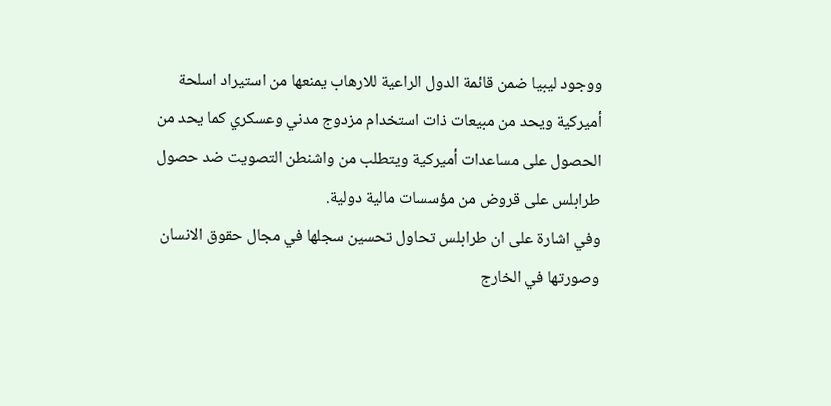ووجود ليبيا ضمن قائمة الدول الراعية للارهاب يمنعها من استيراد اسلحة أميركية ويحد من مبيعات ذات استخدام مزدوج مدني وعسكري كما يحد من الحصول على مساعدات أميركية ويتطلب من واشنطن التصويت ضد حصول طرابلس على قروض من مؤسسات مالية دولية.
وفي اشارة على ان طرابلس تحاول تحسين سجلها في مجال حقوق الانسان وصورتها في الخارج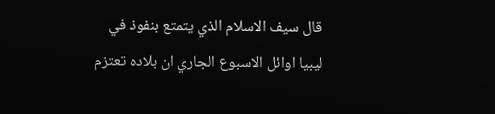قال سيف الاسلام الذي يتمتع بنفوذ في ليبيا اوائل الاسبوع الجاري ان بلاده تعتزم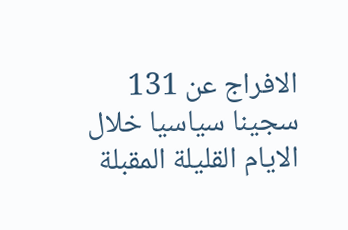الافراج عن 131 سجينا سياسيا خلال الايام القليلة المقبلة